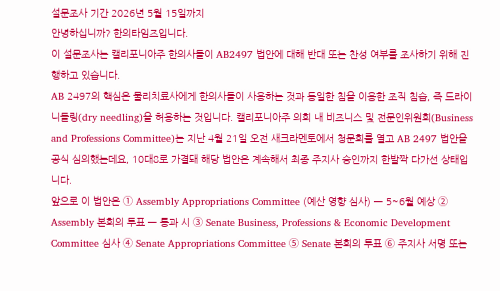설문조사 기간 2026년 5월 15일까지
안녕하십니까? 한의타임즈입니다.
이 설문조사는 캘리포니아주 한의사들이 AB2497 법안에 대해 반대 또는 찬성 여부를 조사하기 위해 진행하고 있습니다.
AB 2497의 핵심은 물리치료사에게 한의사들이 사용하는 것과 동일한 침을 이용한 조직 침습, 즉 드라이 니들링(dry needling)을 허용하는 것입니다. 캘리포니아주 의회 내 비즈니스 및 전문인위원회(Business and Professions Committee)는 지난 4월 21일 오전 새크라멘토에서 청문회를 열고 AB 2497 법안을 공식 심의했는데요, 10대8로 가결돼 해당 법안은 계속해서 최종 주지사 승인까지 한발짝 다가선 상태입니다.
앞으로 이 법안은 ① Assembly Appropriations Committee (예산 영향 심사) — 5~6월 예상 ② Assembly 본회의 투표 — 통과 시 ③ Senate Business, Professions & Economic Development Committee 심사 ④ Senate Appropriations Committee ⑤ Senate 본회의 투표 ⑥ 주지사 서명 또는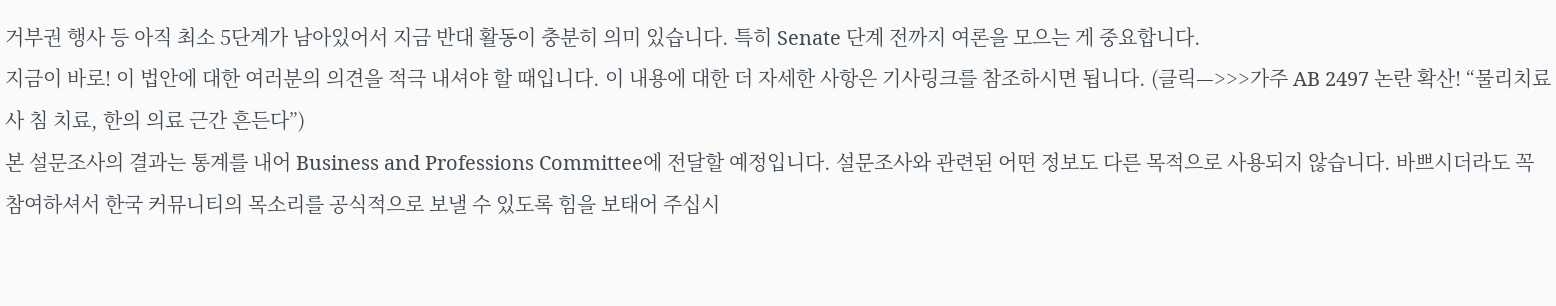거부권 행사 등 아직 최소 5단계가 남아있어서 지금 반대 활동이 충분히 의미 있습니다. 특히 Senate 단계 전까지 여론을 모으는 게 중요합니다.
지금이 바로! 이 법안에 대한 여러분의 의견을 적극 내셔야 할 때입니다. 이 내용에 대한 더 자세한 사항은 기사링크를 참조하시면 됩니다. (클릭—>>>가주 AB 2497 논란 확산! “물리치료사 침 치료, 한의 의료 근간 흔든다”)
본 설문조사의 결과는 통계를 내어 Business and Professions Committee에 전달할 예정입니다. 설문조사와 관련된 어떤 정보도 다른 목적으로 사용되지 않습니다. 바쁘시더라도 꼭 참여하셔서 한국 커뮤니티의 목소리를 공식적으로 보낼 수 있도록 힘을 보태어 주십시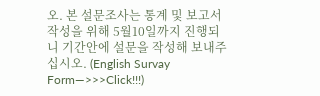오. 본 설문조사는 통계 및 보고서 작성을 위해 5월10일까지 진행되니 기간안에 설문을 작성해 보내주십시오. (English Survay Form—>>>Click!!!)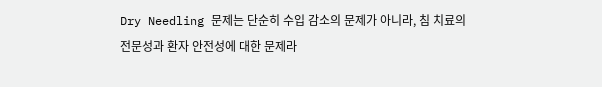Dry Needling 문제는 단순히 수입 감소의 문제가 아니라, 침 치료의 전문성과 환자 안전성에 대한 문제라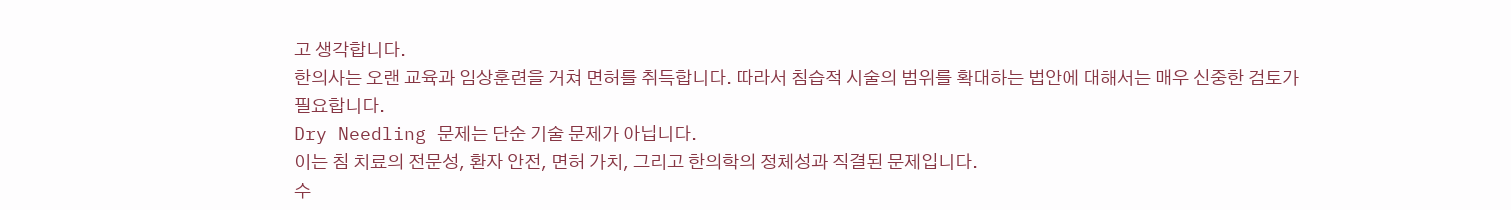고 생각합니다.
한의사는 오랜 교육과 임상훈련을 거쳐 면허를 취득합니다. 따라서 침습적 시술의 범위를 확대하는 법안에 대해서는 매우 신중한 검토가 필요합니다.
Dry Needling 문제는 단순 기술 문제가 아닙니다.
이는 침 치료의 전문성, 환자 안전, 면허 가치, 그리고 한의학의 정체성과 직결된 문제입니다.
수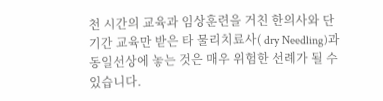천 시간의 교육과 임상훈련을 거친 한의사와 단기간 교육만 받은 타 물리치료사( dry Needling)과 동일선상에 놓는 것은 매우 위험한 선례가 될 수 있습니다.